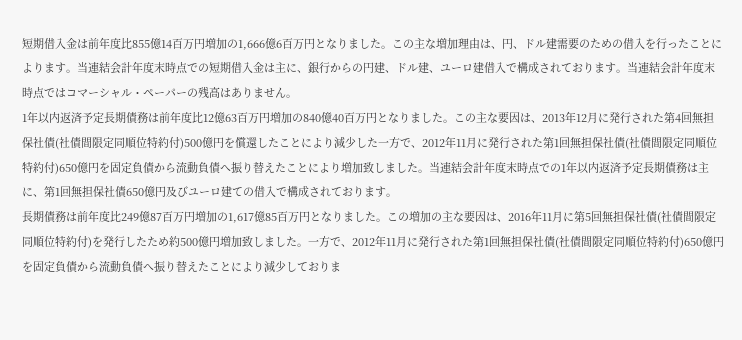短期借入金は前年度比855億14百万円増加の1,666億6百万円となりました。この主な増加理由は、円、ドル建需要のための借入を行ったことによります。当連結会計年度末時点での短期借入金は主に、銀行からの円建、ドル建、ユーロ建借入で構成されております。当連結会計年度末時点ではコマーシャル・ペーパーの残高はありません。
1年以内返済予定長期債務は前年度比12億63百万円増加の840億40百万円となりました。この主な要因は、2013年12月に発行された第4回無担保社債(社債間限定同順位特約付)500億円を償還したことにより減少した一方で、2012年11月に発行された第1回無担保社債(社債間限定同順位特約付)650億円を固定負債から流動負債へ振り替えたことにより増加致しました。当連結会計年度末時点での1年以内返済予定長期債務は主に、第1回無担保社債650億円及びユーロ建ての借入で構成されております。
長期債務は前年度比249億87百万円増加の1,617億85百万円となりました。この増加の主な要因は、2016年11月に第5回無担保社債(社債間限定同順位特約付)を発行したため約500億円増加致しました。一方で、2012年11月に発行された第1回無担保社債(社債間限定同順位特約付)650億円を固定負債から流動負債へ振り替えたことにより減少しておりま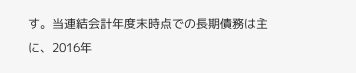す。当連結会計年度末時点での長期債務は主に、2016年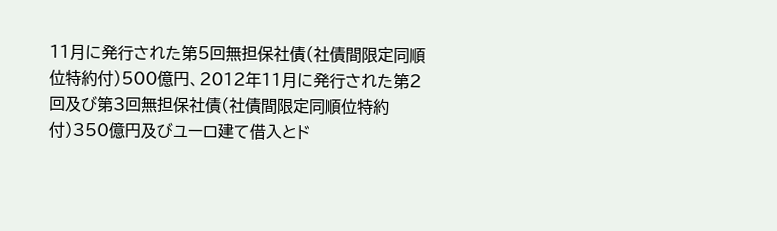11月に発行された第5回無担保社債(社債間限定同順位特約付)500億円、2012年11月に発行された第2回及び第3回無担保社債(社債間限定同順位特約付)350億円及びユーロ建て借入とド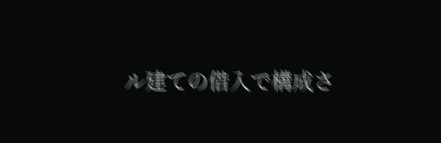ル建ての借入で構成さ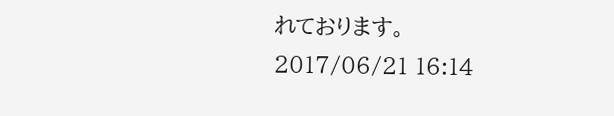れております。
2017/06/21 16:14